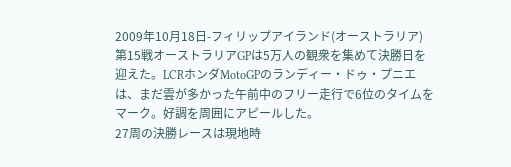2009年10月18日-フィリップアイランド(オーストラリア)
第15戦オーストラリアGPは5万人の観衆を集めて決勝日を迎えた。LCRホンダMotoGPのランディー・ドゥ・プニエは、まだ雲が多かった午前中のフリー走行で6位のタイムをマーク。好調を周囲にアピールした。
27周の決勝レースは現地時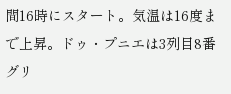間16時にスタート。気温は16度まで上昇。ドゥ・プニエは3列目8番グリ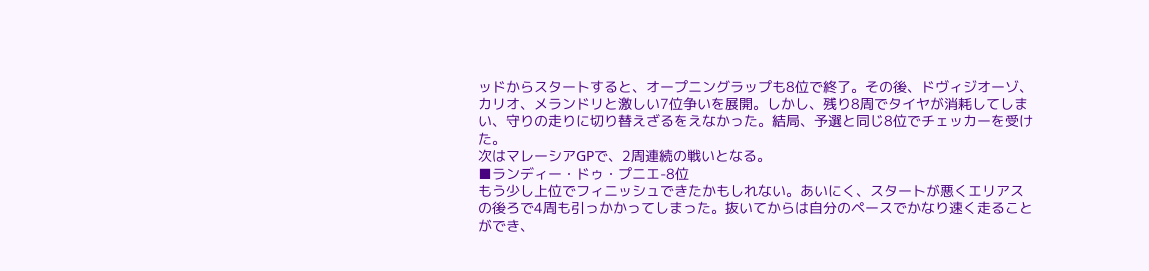ッドからスタートすると、オープニングラップも8位で終了。その後、ドヴィジオーゾ、カリオ、メランドリと激しい7位争いを展開。しかし、残り8周でタイヤが消耗してしまい、守りの走りに切り替えざるをえなかった。結局、予選と同じ8位でチェッカーを受けた。
次はマレーシアGPで、2周連続の戦いとなる。
■ランディー・ドゥ・プニエ-8位
もう少し上位でフィニッシュできたかもしれない。あいにく、スタートが悪くエリアスの後ろで4周も引っかかってしまった。抜いてからは自分のペースでかなり速く走ることができ、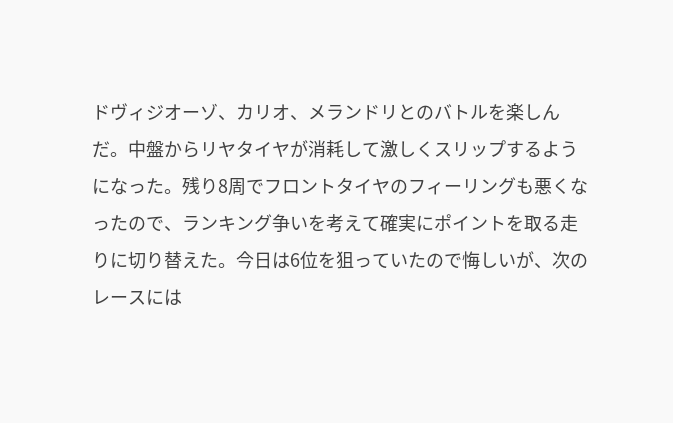ドヴィジオーゾ、カリオ、メランドリとのバトルを楽しんだ。中盤からリヤタイヤが消耗して激しくスリップするようになった。残り8周でフロントタイヤのフィーリングも悪くなったので、ランキング争いを考えて確実にポイントを取る走りに切り替えた。今日は6位を狙っていたので悔しいが、次のレースには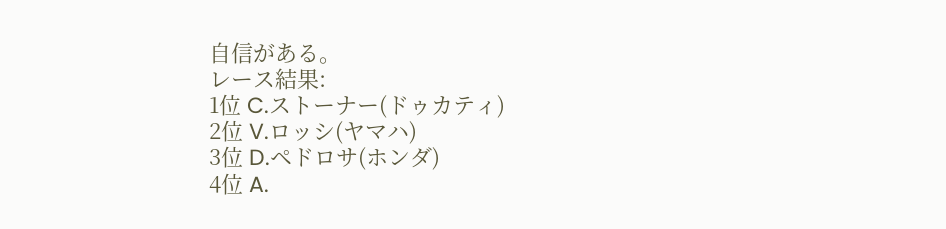自信がある。
レース結果:
1位 C.ストーナー(ドゥカティ)
2位 V.ロッシ(ヤマハ)
3位 D.ペドロサ(ホンダ)
4位 A.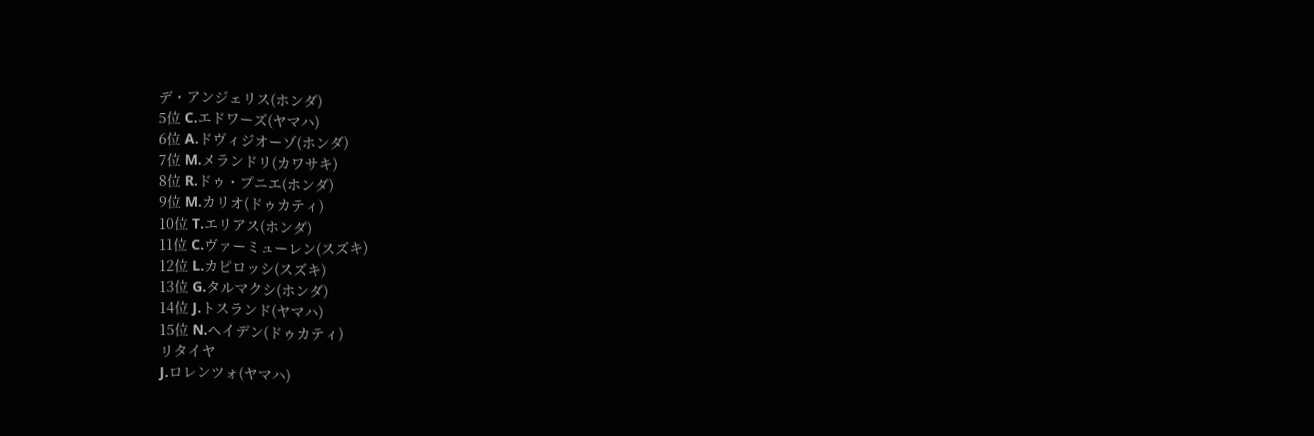デ・アンジェリス(ホンダ)
5位 C.エドワーズ(ヤマハ)
6位 A.ドヴィジオーゾ(ホンダ)
7位 M.メランドリ(カワサキ)
8位 R.ドゥ・プニエ(ホンダ)
9位 M.カリオ(ドゥカティ)
10位 T.エリアス(ホンダ)
11位 C.ヴァーミューレン(スズキ)
12位 L.カピロッシ(スズキ)
13位 G.タルマクシ(ホンダ)
14位 J.トスランド(ヤマハ)
15位 N.ヘイデン(ドゥカティ)
リタイヤ
J.ロレンツォ(ヤマハ)